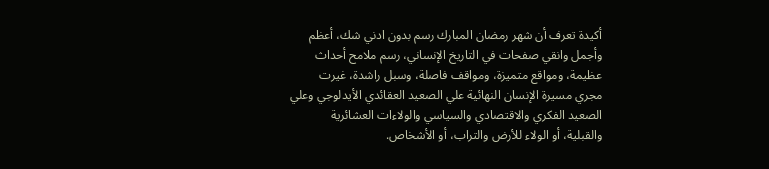أكيدة تعرف أن شهر رمضان المبارك رسم بدون ادني شك، أعظم وأجمل وانقي صفحات في التاريخ الإنساني، رسم ملامح أحداث عظيمة، ومواقع متميزة، ومواقف فاصلة، وسبل راشدة، غيرت مجري مسيرة الإنسان النهائية علي الصعيد العقائدي الأيدلوجي وعلي الصعيد الفكري والاقتصادي والسياسي والولاءات العشائرية والقبلية، أو الولاء للأرض والتراب، أو الأشخاص.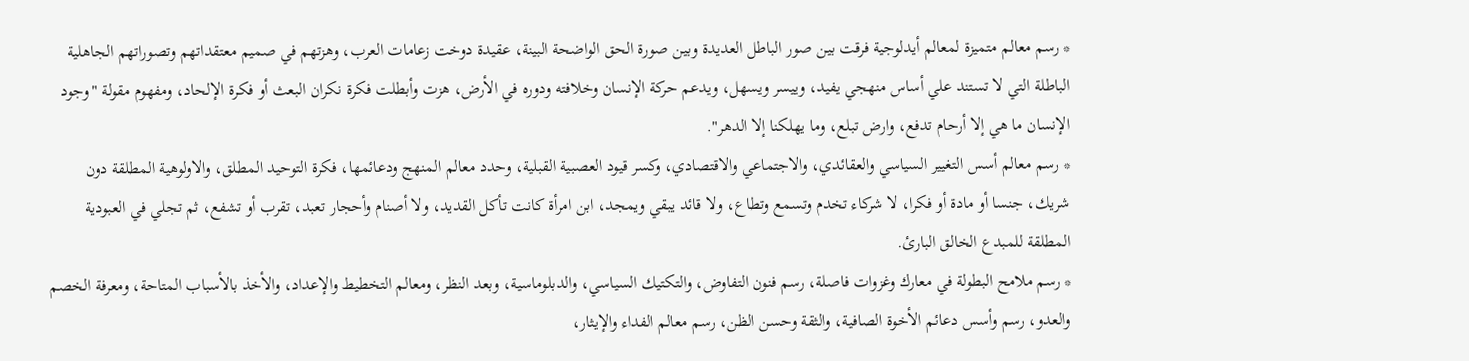* رسم معالم متميزة لمعالم أيدلوجية فرقت بين صور الباطل العديدة وبين صورة الحق الواضحة البينة، عقيدة دوخت زعامات العرب، وهزتهم في صميم معتقداتهم وتصوراتهم الجاهلية الباطلة التي لا تستند علي أساس منهجي يفيد، وييسر ويسهل، ويدعم حركة الإنسان وخلافته ودوره في الأرض، هزت وأبطلت فكرة نكران البعث أو فكرة الإلحاد، ومفهوم مقولة "وجود الإنسان ما هي إلا أرحام تدفع، وارض تبلع، وما يهلكنا إلا الدهر".
* رسم معالم أسس التغيير السياسي والعقائدي، والاجتماعي والاقتصادي، وكسر قيود العصبية القبلية، وحدد معالم المنهج ودعائمها، فكرة التوحيد المطلق، والاولوهية المطلقة دون شريك، جنسا أو مادة أو فكرا، لا شركاء تخدم وتسمع وتطاع، ولا قائد يبقي ويمجد، ابن امرأة كانت تأكل القديد، ولا أصنام وأحجار تعبد، تقرب أو تشفع، ثم تجلي في العبودية المطلقة للمبدع الخالق البارئ.
* رسم ملامح البطولة في معارك وغزوات فاصلة، رسم فنون التفاوض، والتكتيك السياسي، والدبلوماسية، وبعد النظر، ومعالم التخطيط والإعداد، والأخذ بالأسباب المتاحة، ومعرفة الخصم والعدو، رسم وأسس دعائم الأخوة الصافية، والثقة وحسن الظن، رسم معالم الفداء والإيثار،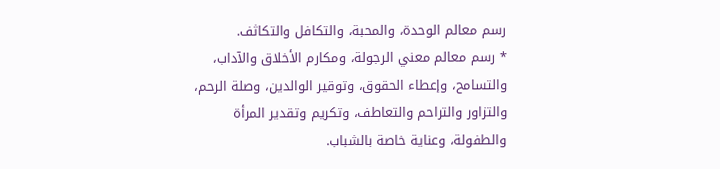رسم معالم الوحدة، والمحبة، والتكافل والتكاثف.
* رسم معالم معني الرجولة، ومكارم الأخلاق والآداب، والتسامح، وإعطاء الحقوق، وتوقير الوالدين، وصلة الرحم، والتزاور والتراحم والتعاطف، وتكريم وتقدير المرأة والطفولة، وعناية خاصة بالشباب.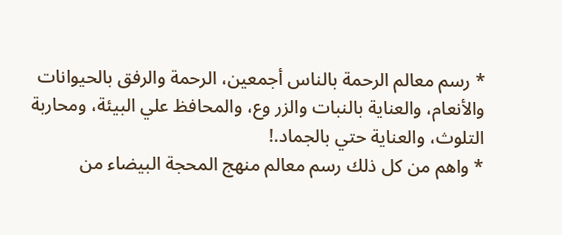* رسم معالم الرحمة بالناس أجمعين، الرحمة والرفق بالحيوانات والأنعام، والعناية بالنبات والزر وع، والمحافظ علي البيئة، ومحاربة التلوث، والعناية حتي بالجماد.!
* واهم من كل ذلك رسم معالم منهج المحجة البيضاء من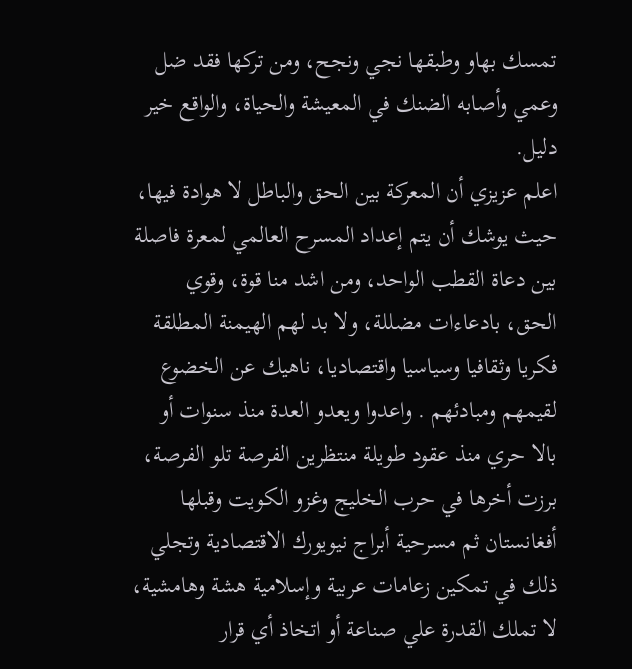تمسك بهاو وطبقها نجي ونجح، ومن تركها فقد ضل وعمي وأصابه الضنك في المعيشة والحياة، والواقع خير دليل.
اعلم عزيزي أن المعركة بين الحق والباطل لا هوادة فيها، حيث يوشك أن يتم إعداد المسرح العالمي لمعرة فاصلة بين دعاة القطب الواحد، ومن اشد منا قوة، وقوي الحق، بادعاءات مضللة، ولا بد لهم الهيمنة المطلقة فكريا وثقافيا وسياسيا واقتصاديا، ناهيك عن الخضوع لقيمهم ومبادئهم . واعدوا ويعدو العدة منذ سنوات أو بالا حري منذ عقود طويلة منتظرين الفرصة تلو الفرصة، برزت أخرها في حرب الخليج وغزو الكويت وقبلها أفغانستان ثم مسرحية أبراج نيويورك الاقتصادية وتجلي ذلك في تمكين زعامات عربية وإسلامية هشة وهامشية، لا تملك القدرة علي صناعة أو اتخاذ أي قرار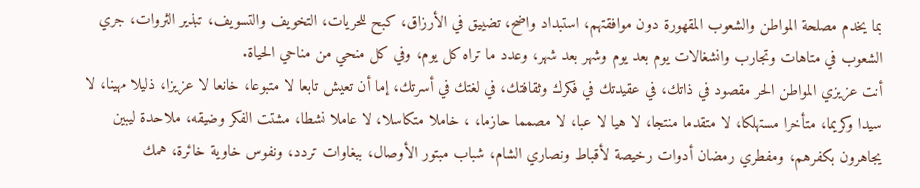بما يخدم مصلحة المواطن والشعوب المقهورة دون موافقتهم، استبداد واضح، تضييق في الأرزاق، كبح للحريات، التخويف والتسويف، تبذير الثروات، جري الشعوب في متاهات وتجارب وانشغالات يوم بعد يوم وشهر بعد شهر، وعدد ما تراه كل يوم، وفي كل منحي من مناحي الحياة.
أنت عزيزي المواطن الحر مقصود في ذاتك، في عقيدتك في فكرك وثقافتك، في لغتك في أسرتك، إما أن تعيش تابعا لا متبوعا، خانعا لا عزيزا، ذليلا مهينا، لا سيدا وكريما، متأخرا مستهلكا، لا متقدما منتجا، لا هيا لا عبا، لا مصمما حازما، ، خاملا متكاسلا، لا عاملا نشطا، مشتت الفكر وضيقه، ملاحدة ليبين يجاهرون بكفرهم، ومفطري رمضان أدوات رخيصة لأقباط ونصاري الشام، شباب مبتور الأوصال، ببغاوات تردد، ونفوس خاوية خائرة، همك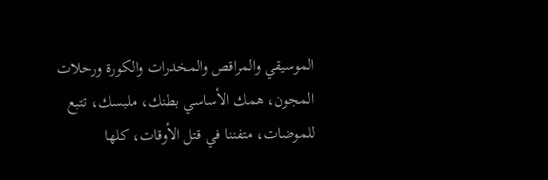الموسيقي والمراقص والمخدرات والكورة ورحلات المجون، همك الأساسي بطنك، ملبسك، تتبع للموضات، متفننا في قتل الأوقات، كلها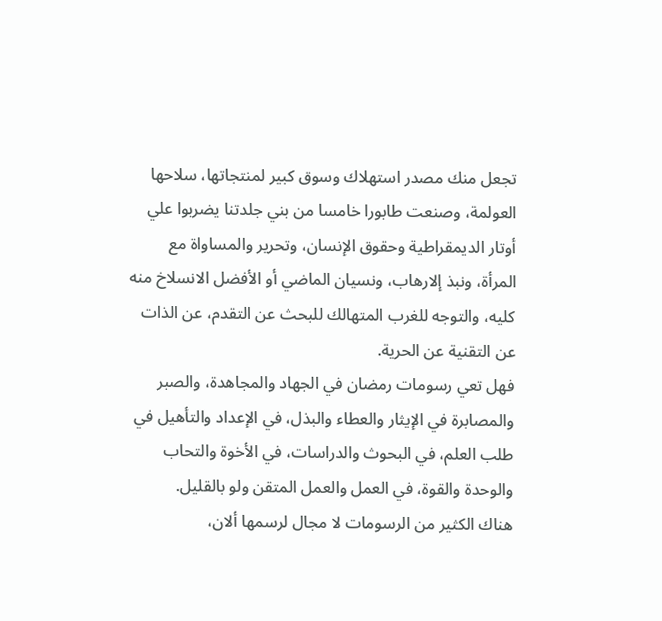تجعل منك مصدر استهلاك وسوق كبير لمنتجاتها، سلاحها العولمة، وصنعت طابورا خامسا من بني جلدتنا يضربوا علي أوتار الديمقراطية وحقوق الإنسان، وتحرير والمساواة مع المرأة، ونبذ إلارهاب، ونسيان الماضي أو الأفضل الانسلاخ منه كليه، والتوجه للغرب المتهالك للبحث عن التقدم، عن الذات عن التقنية عن الحرية.
فهل تعي رسومات رمضان في الجهاد والمجاهدة، والصبر والمصابرة في الإيثار والعطاء والبذل، في الإعداد والتأهيل في طلب العلم، في البحوث والدراسات، في الأخوة والتحاب والوحدة والقوة، في العمل والعمل المتقن ولو بالقليل.
هناك الكثير من الرسومات لا مجال لرسمها ألان،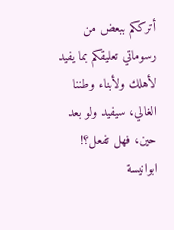أترككم ببعض من رسوماتي تعليقكم بما يفيد لأهلك ولأبناء وطننا الغالي، سيفيد ولو بعد حين، فهل تفعل؟!
ابوانيسة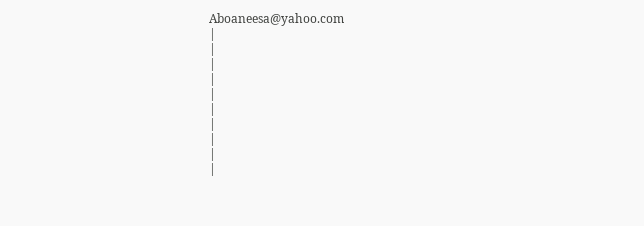Aboaneesa@yahoo.com
|
|
|
|
|
|
|
|
|
|